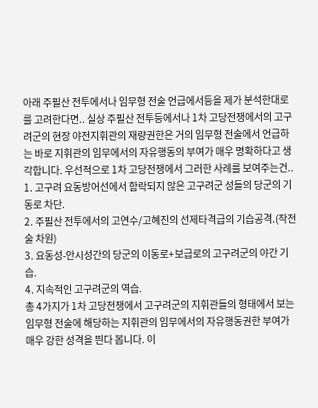아래 주필산 전투에서나 임무형 전술 언급에서등을 제가 분석한대로를 고려한다면.. 실상 주필산 전투등에서나 1차 고당전쟁에서의 고구려군의 현장 야전지휘관의 재량권한은 거의 임무형 전술에서 언급하는 바로 지휘관의 임무에서의 자유행동의 부여가 매우 명확하다고 생각합니다. 우선적으로 1차 고당전쟁에서 그러한 사례를 보여주는건..
1. 고구려 요동방어선에서 함락되지 않은 고구려군 성들의 당군의 기동로 차단.
2. 주필산 전투에서의 고연수/고혜진의 선제타격급의 기습공격.(작전술 차원)
3. 요동성-안시성간의 당군의 이동로+보급로의 고구려군의 야간 기습.
4. 지속적인 고구려군의 역습.
총 4가지가 1차 고당전쟁에서 고구려군의 지휘관들의 형태에서 보는 임무형 전술에 해당하는 지휘관의 임무에서의 자유행동권한 부여가 매우 강한 성격을 띈다 봅니다. 이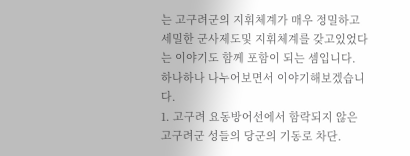는 고구려군의 지휘체계가 매우 정밀하고 세밀한 군사제도및 지휘체계를 갖고있었다는 이야기도 함께 포함이 되는 셈입니다. 하나하나 나누어보면서 이야기해보겠습니다.
1. 고구려 요동방어선에서 함락되지 않은 고구려군 성들의 당군의 기동로 차단.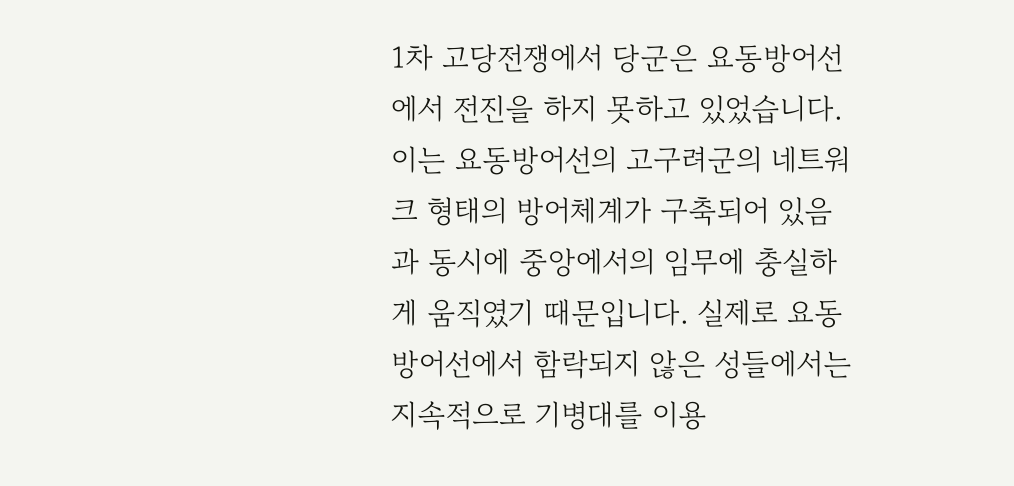1차 고당전쟁에서 당군은 요동방어선에서 전진을 하지 못하고 있었습니다. 이는 요동방어선의 고구려군의 네트워크 형태의 방어체계가 구축되어 있음과 동시에 중앙에서의 임무에 충실하게 움직였기 때문입니다. 실제로 요동방어선에서 함락되지 않은 성들에서는 지속적으로 기병대를 이용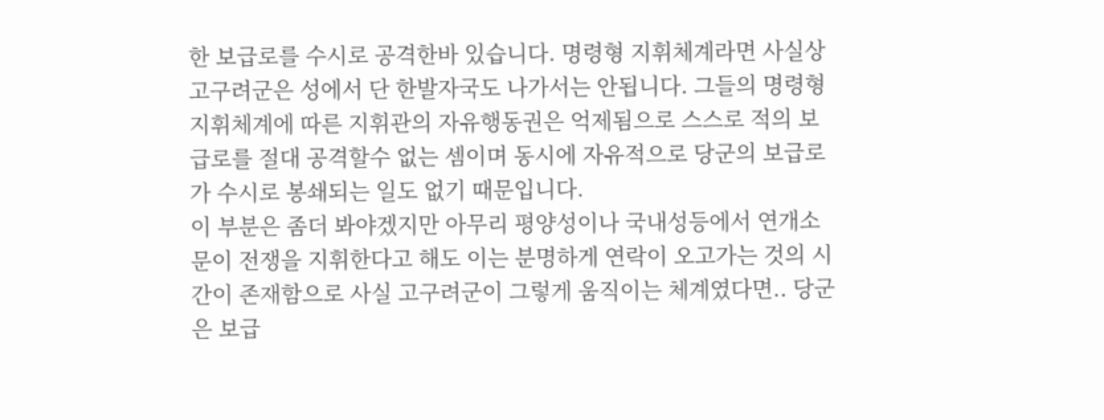한 보급로를 수시로 공격한바 있습니다. 명령형 지휘체계라면 사실상 고구려군은 성에서 단 한발자국도 나가서는 안됩니다. 그들의 명령형 지휘체계에 따른 지휘관의 자유행동권은 억제됨으로 스스로 적의 보급로를 절대 공격할수 없는 셈이며 동시에 자유적으로 당군의 보급로가 수시로 봉쇄되는 일도 없기 때문입니다.
이 부분은 좀더 봐야겠지만 아무리 평양성이나 국내성등에서 연개소문이 전쟁을 지휘한다고 해도 이는 분명하게 연락이 오고가는 것의 시간이 존재함으로 사실 고구려군이 그렇게 움직이는 체계였다면.. 당군은 보급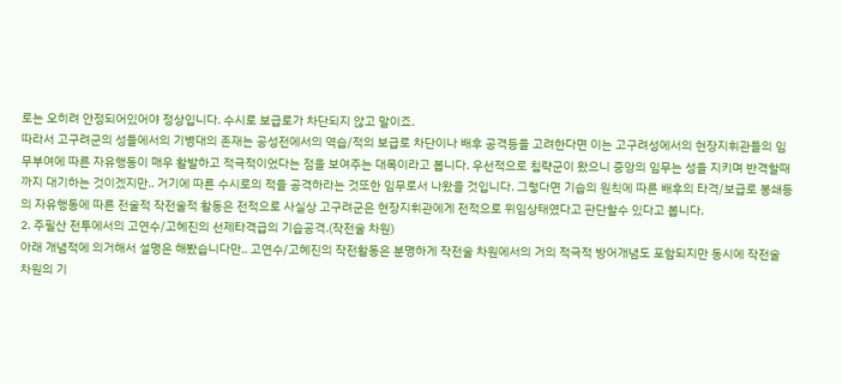로는 오히려 안정되어있어야 정상입니다. 수시로 보급로가 차단되지 않고 말이죠.
따라서 고구려군의 성들에서의 기병대의 존재는 공성전에서의 역습/적의 보급로 차단이나 배후 공격등을 고려한다면 이는 고구려성에서의 현장지휘관들의 임무부여에 따른 자유행동이 매우 활발하고 적극적이었다는 점을 보여주는 대목이라고 봅니다. 우선적으로 침략군이 왔으니 중앙의 임무는 성을 지키며 반격할때까지 대기하는 것이겠지만.. 거기에 따른 수시로의 적을 공격하라는 것또한 임무로서 나왔을 것입니다. 그렇다면 기습의 원칙에 따른 배후의 타격/보급로 봉쇄등의 자유행동에 따른 전술적 작전술적 활동은 전적으로 사실상 고구려군은 현장지휘관에게 전적으로 위임상태였다고 판단할수 있다고 봅니다.
2. 주필산 전투에서의 고연수/고혜진의 선제타격급의 기습공격.(작전술 차원)
아래 개념적에 의거해서 설명은 해봤습니다만.. 고연수/고혜진의 작전활동은 분명하게 작전술 차원에서의 거의 적극적 방어개념도 포함되지만 동시에 작전술 차원의 기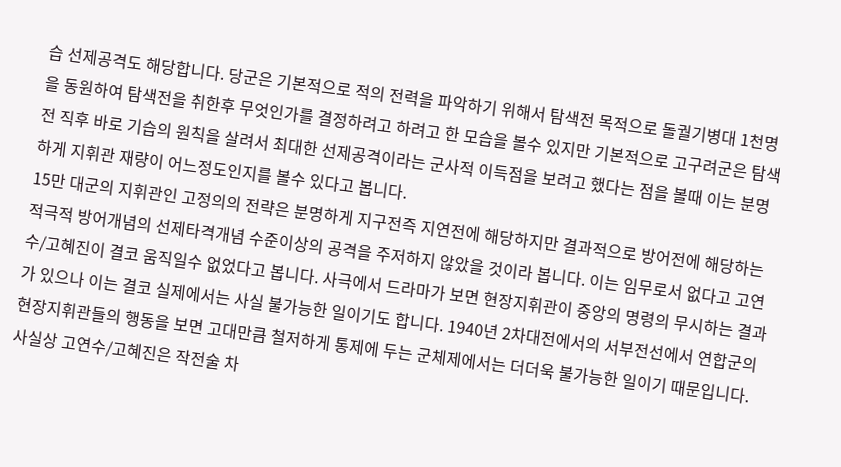습 선제공격도 해당합니다. 당군은 기본적으로 적의 전력을 파악하기 위해서 탐색전 목적으로 돌궐기병대 1천명을 동원하여 탐색전을 취한후 무엇인가를 결정하려고 하려고 한 모습을 볼수 있지만 기본적으로 고구려군은 탐색전 직후 바로 기습의 원칙을 살려서 최대한 선제공격이라는 군사적 이득점을 보려고 했다는 점을 볼때 이는 분명하게 지휘관 재량이 어느정도인지를 볼수 있다고 봅니다.
15만 대군의 지휘관인 고정의의 전략은 분명하게 지구전즉 지연전에 해당하지만 결과적으로 방어전에 해당하는 적극적 방어개념의 선제타격개념 수준이상의 공격을 주저하지 않았을 것이라 봅니다. 이는 임무로서 없다고 고연수/고혜진이 결코 움직일수 없었다고 봅니다. 사극에서 드라마가 보면 현장지휘관이 중앙의 명령의 무시하는 결과가 있으나 이는 결코 실제에서는 사실 불가능한 일이기도 합니다. 1940년 2차대전에서의 서부전선에서 연합군의 현장지휘관들의 행동을 보면 고대만큼 철저하게 통제에 두는 군체제에서는 더더욱 불가능한 일이기 때문입니다.
사실상 고연수/고혜진은 작전술 차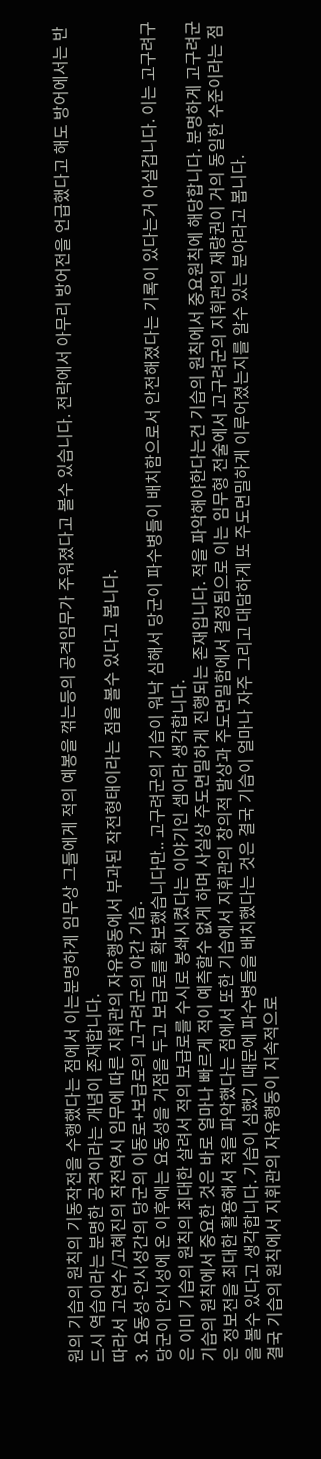원의 기습의 원칙의 기동작전을 수행했다는 점에서 이는분명하게 임무상 그들에게 적의 예봉을 꺾는등의 공격임무가 주워졌다고 볼수 있습니다. 전략에서 아무리 방어전을 언급했다고 해도 방어에서는 반드시 역습이라는 분명한 공격이라는 개념이 존재합니다.
따라서 고연수/고혜진의 작전역시 임무에 따른 지휘관의 자유행동에서 부과된 작전형태이라는 점을 볼수 있다고 봅니다.
3. 요동성-안시성간의 당군의 이동로+보급로의 고구려군의 야간 기습.
당군이 안시성에 온 이후에는 요동성을 거점을 두고 보급로를 확보했습니다만.. 고구려군의 기습이 워낙 심해서 당군이 파수병들이 배치함으로서 안전해졌다는 기록이 있다는거 아실겁니다. 이는 고구려구은 이미 기습의 원칙의 최대한 살려서 적의 보급로를 수시로 봉쇄시켰다는 이야기인 셈이라 생각합니다.
기습의 원칙에서 중요한 것은 바로 얼마나 빠르게 적이 예측할수 없게 하며 사실상 주도면밀하게 진행되는 존재입니다. 적을 파악해야한다는건 기습의 원칙에서 중요원칙에 해당합니다. 분명하게 고구려군은 정보전을 최대한 활용해서 적을 파악했다는 점에서 또한 기습에서 지휘관의 창의적 발상과 주도면밀함에서 결정됨으로 이는 임무형 전술에서 고구려군의 지휘관의 재량권이 거의 동일한 수준이라는 점을 볼수 있다고 생각합니다. 기습이 심했기 때문에 파수병들을 배치했다는 것은 결국 기습이 얼마나 자주 그리고 대담하게 또 주도면밀하게 이루어졌는지를 알수 있는 분야라고 봅니다.
결국 기습의 원칙에서 지휘관의 자유행동이 지속적으로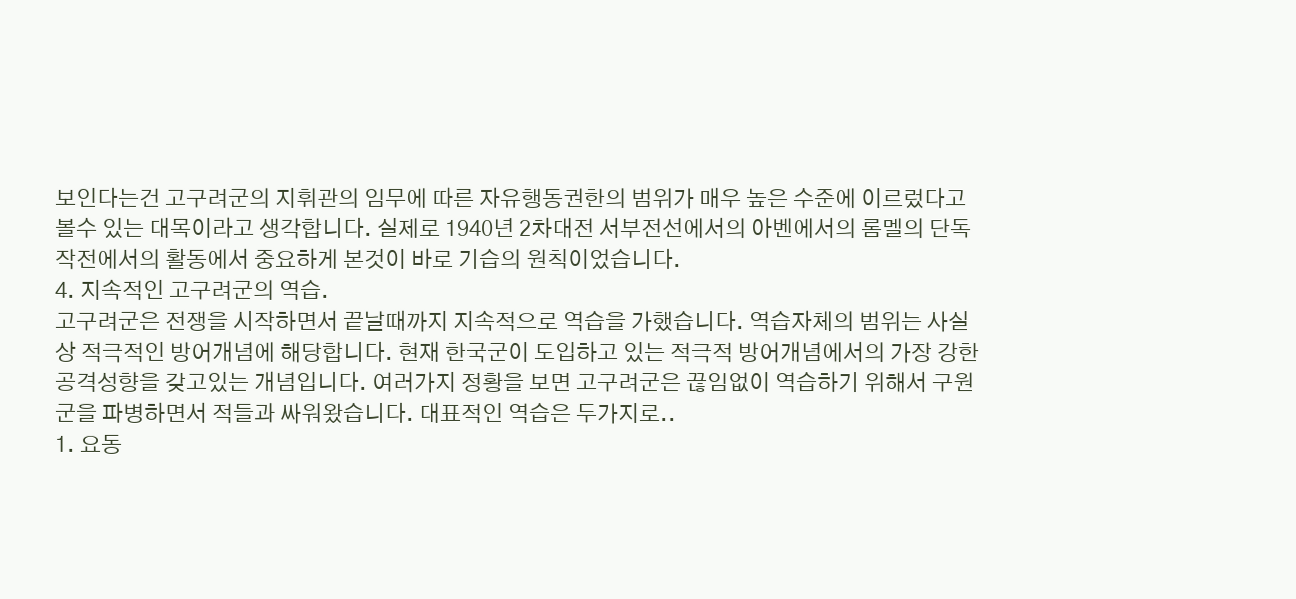보인다는건 고구려군의 지휘관의 임무에 따른 자유행동권한의 범위가 매우 높은 수준에 이르렀다고 볼수 있는 대목이라고 생각합니다. 실제로 1940년 2차대전 서부전선에서의 아벤에서의 롬멜의 단독작전에서의 활동에서 중요하게 본것이 바로 기습의 원칙이었습니다.
4. 지속적인 고구려군의 역습.
고구려군은 전쟁을 시작하면서 끝날때까지 지속적으로 역습을 가했습니다. 역습자체의 범위는 사실상 적극적인 방어개념에 해당합니다. 현재 한국군이 도입하고 있는 적극적 방어개념에서의 가장 강한 공격성향을 갖고있는 개념입니다. 여러가지 정황을 보면 고구려군은 끊임없이 역습하기 위해서 구원군을 파병하면서 적들과 싸워왔습니다. 대표적인 역습은 두가지로..
1. 요동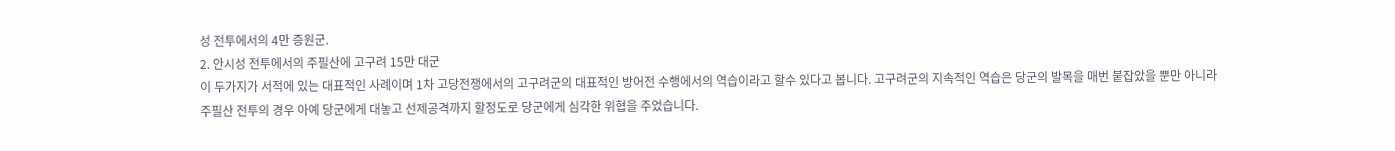성 전투에서의 4만 증원군.
2. 안시성 전투에서의 주필산에 고구려 15만 대군
이 두가지가 서적에 있는 대표적인 사례이며 1차 고당전쟁에서의 고구려군의 대표적인 방어전 수행에서의 역습이라고 할수 있다고 봅니다. 고구려군의 지속적인 역습은 당군의 발목을 매번 붙잡았을 뿐만 아니라 주필산 전투의 경우 아예 당군에게 대놓고 선제공격까지 할정도로 당군에게 심각한 위협을 주었습니다.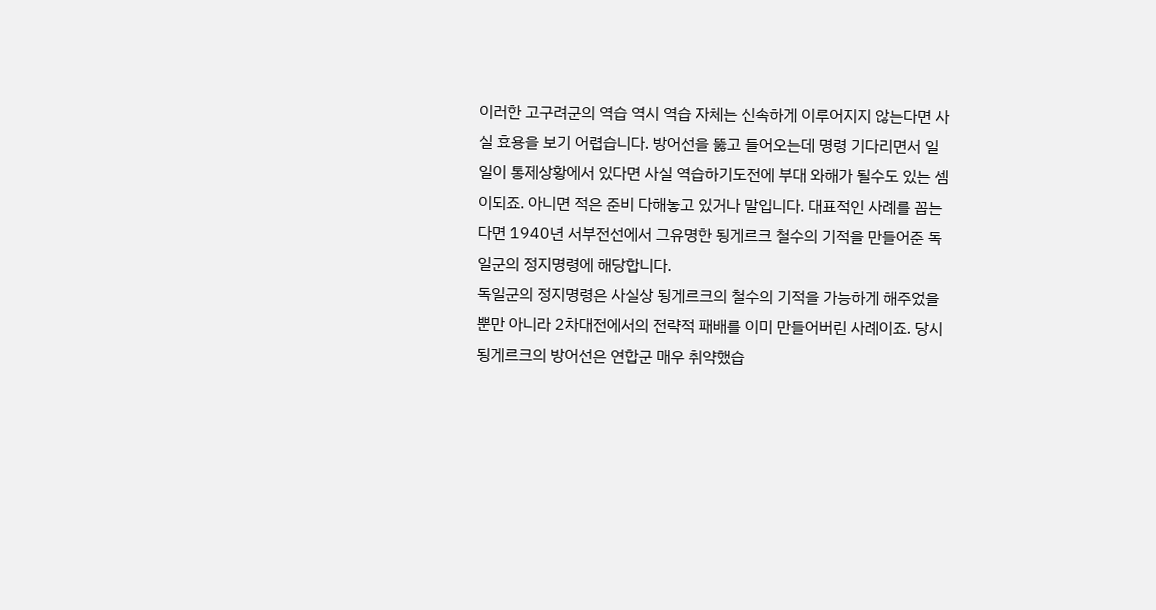이러한 고구려군의 역습 역시 역습 자체는 신속하게 이루어지지 않는다면 사실 효용을 보기 어렵습니다. 방어선을 뚫고 들어오는데 명령 기다리면서 일일이 통제상황에서 있다면 사실 역습하기도전에 부대 와해가 될수도 있는 셈이되죠. 아니면 적은 준비 다해놓고 있거나 말입니다. 대표적인 사례를 꼽는다면 1940년 서부전선에서 그유명한 됭게르크 철수의 기적을 만들어준 독일군의 정지명령에 해당합니다.
독일군의 정지명령은 사실상 됭게르크의 철수의 기적을 가능하게 해주었을 뿐만 아니라 2차대전에서의 전략적 패배를 이미 만들어버린 사례이죠. 당시 됭게르크의 방어선은 연합군 매우 취약했습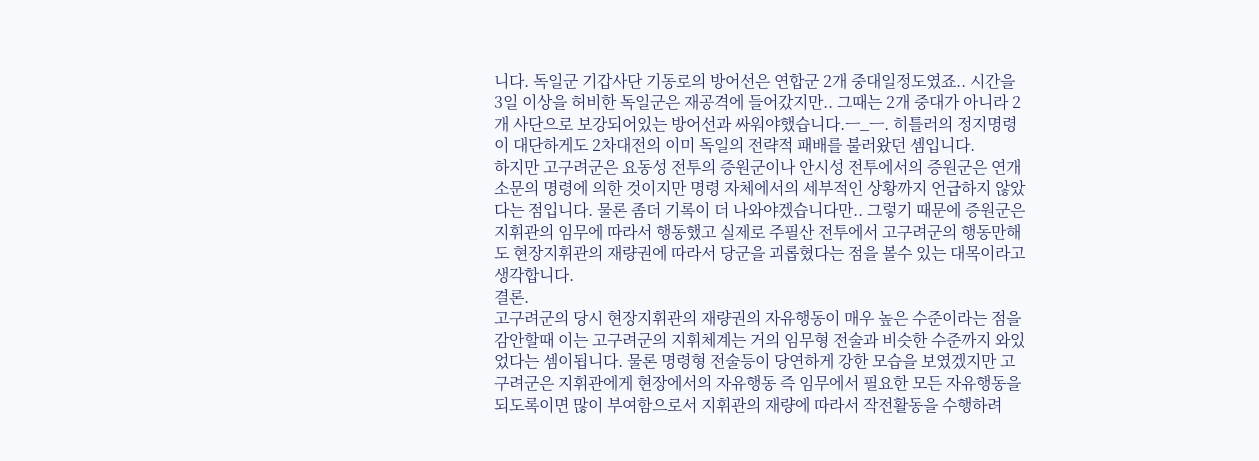니다. 독일군 기갑사단 기동로의 방어선은 연합군 2개 중대일정도였죠.. 시간을 3일 이상을 허비한 독일군은 재공격에 들어갔지만.. 그때는 2개 중대가 아니라 2개 사단으로 보강되어있는 방어선과 싸워야했습니다.ㅡ_ㅡ. 히틀러의 정지명령이 대단하게도 2차대전의 이미 독일의 전략적 패배를 불러왔던 셈입니다.
하지만 고구려군은 요동성 전투의 증원군이나 안시성 전투에서의 증원군은 연개소문의 명령에 의한 것이지만 명령 자체에서의 세부적인 상황까지 언급하지 않았다는 점입니다. 물론 좀더 기록이 더 나와야겠습니다만.. 그렇기 때문에 증원군은 지휘관의 임무에 따라서 행동했고 실제로 주필산 전투에서 고구려군의 행동만해도 현장지휘관의 재량권에 따라서 당군을 괴롭혔다는 점을 볼수 있는 대목이라고 생각합니다.
결론.
고구려군의 당시 현장지휘관의 재량권의 자유행동이 매우 높은 수준이라는 점을 감안할때 이는 고구려군의 지휘체계는 거의 임무형 전술과 비슷한 수준까지 와있었다는 셈이됩니다. 물론 명령형 전술등이 당연하게 강한 모습을 보였겠지만 고구려군은 지휘관에게 현장에서의 자유행동 즉 임무에서 필요한 모든 자유행동을 되도록이면 많이 부여함으로서 지휘관의 재량에 따라서 작전활동을 수행하려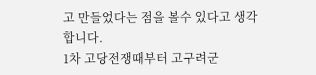고 만들었다는 점을 볼수 있다고 생각합니다.
1차 고당전쟁때부터 고구려군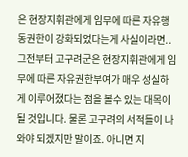은 현장지휘관에게 임무에 따른 자유행동권한이 강화되었다는게 사실이라면.. 그전부터 고구려군은 현장지휘관에게 임무에 따른 자유권한부여가 매우 성실하게 이루어졌다는 점을 볼수 있는 대목이 될 것입니다. 물론 고구려의 서적들이 나와야 되겠지만 말이죠. 아니면 지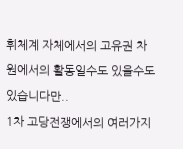휘체계 자체에서의 고유권 차원에서의 활동일수도 있을수도 있습니다만..
1차 고당전쟁에서의 여러가지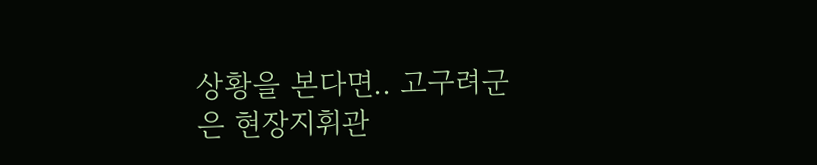상황을 본다면.. 고구려군은 현장지휘관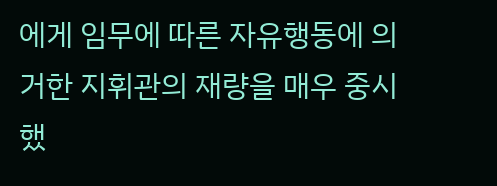에게 임무에 따른 자유행동에 의거한 지휘관의 재량을 매우 중시했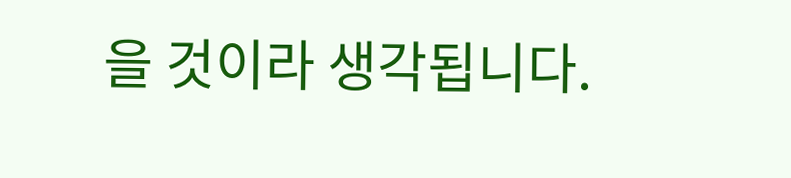을 것이라 생각됩니다.